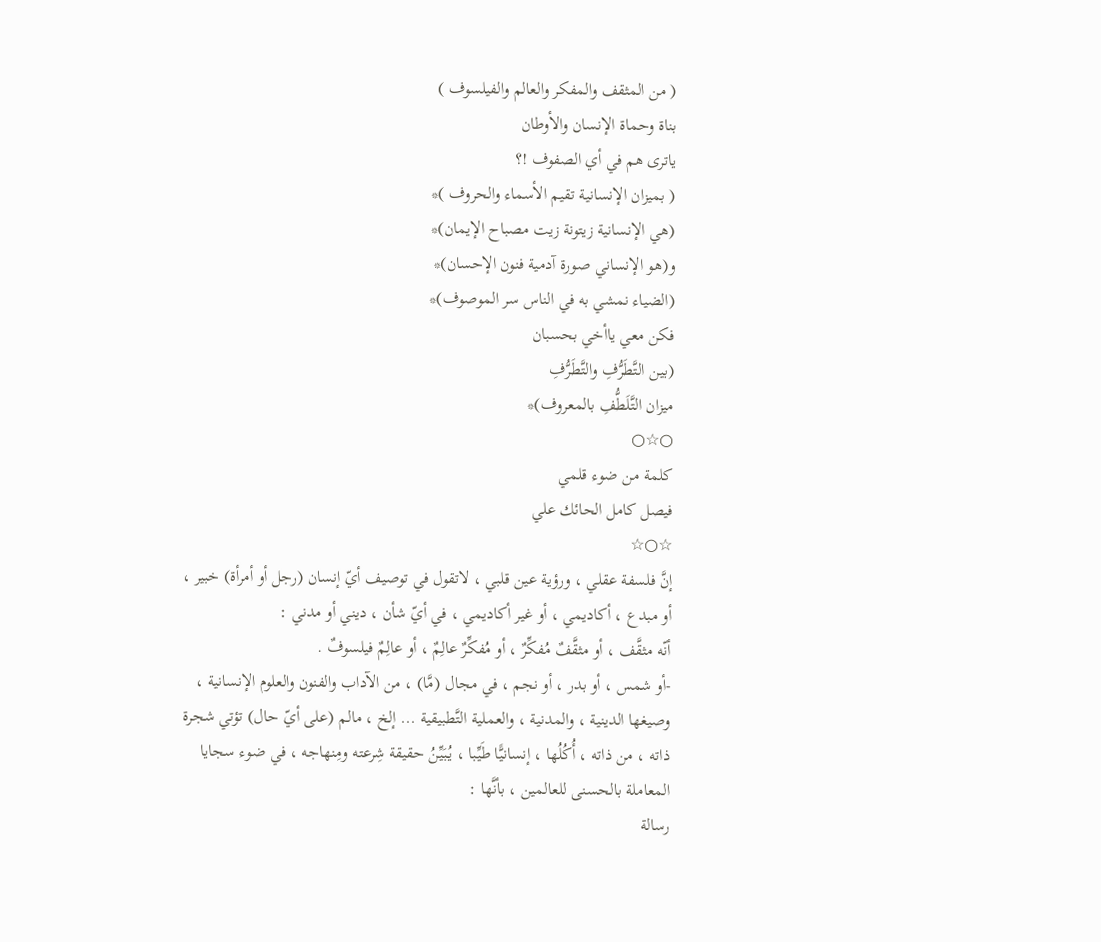( من المثقف والمفكر والعالم والفيلسوف )
بناة وحماة الإنسان والأوطان
ياترى هم في أي الصفوف !؟
( بميزان الإنسانية تقيم الأسماء والحروف )*
(هي الإنسانية زيتونة زيت مصباح الإيمان)*
و(هو الإنساني صورة آدمية فنون الإحسان)*
(الضياء نمشي به في الناس سر الموصوف)*
فكن معي ياأخي بحسبان
(بين التَّطَرُّفِ والتَّطَرُّفِ
ميزان التَّلَطُّفِ بالمعروف)*
○☆○
كلمة من ضوء قلمي
فيصل كامل الحائك علي
☆○☆
إنَّ فلسفة عقلي ، ورؤية عين قلبي ، لاتقول في توصيف أيّ إنسان (رجل أو أمرأة) خبير ، أو مبدع ، أكاديمي ، أو غير أكاديمي ، في أيّ شأن ، ديني أو مدني :
أنّه مثقَّف ، أو مثقَّفٌ مُفكِّرٌ ، أو مُفكِّرٌ عالِمٌ ، أو عالِمٌ فيلسوفٌ .
-أو شمس ، أو بدر ، أو نجم ، في مجال (مَّا) ، من الآداب والفنون والعلوم الإنسانية ، وصيغها الدينية ، والمدنية ، والعملية التَّطبيقية ... إلخ ، مالم (على أيّ حال) تؤتي شجرة ذاته ، من ذاته ، أُكُلُها ، إنسانيًّا طَيِّبا ، يُبَيِّنُ حقيقة شِرعته ومِنهاجه ، في ضوء سجايا المعاملة بالحسنى للعالمين ، بأنَّها :
رسالة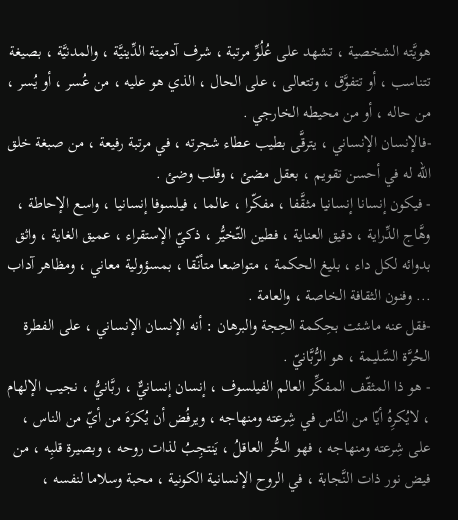هويَّته الشخصية ، تشهد على عُلُوِّ مرتبة ، شرف آدميتة الدِّينيَّة ، والمدنيَّة ، بصيغة تتناسب ، أو تتفوَّق ، وتتعالى ، على الحال ، الذي هو عليه ، من عُسر ، أو يُسر ، من حاله ، أو من محيطه الخارجي .
-فالإنسان الإنساني ، يترقَّى بطيب عطاء شجرته ، في مرتبة رفيعة ، من صبغة خلق الله له في أحسن تقويم ، بعقل مضئ ، وقلب وضئ .
- فيكون إنسانا إنسانيا مثقَّفا ، مفكّرا ، عالما ، فيلسوفا إنسانيا ، واسع الإحاطة ، وهَّاج الدِّراية ، دقيق العناية ، فطين التّخيُّر ، ذكيّ الإستقراء ، عميق الغاية ، واثق بدوائه لكل داء ، بليغ الحكمة ، متواضعا متأنّقا ، بمسؤولية معاني ، ومظاهر آداب ... وفنون الثقافة الخاصة ، والعامة .
-فقل عنه ماشئت بحِكمة الحِجة والبرهان : أنه الإنسان الإنساني ، على الفطرة الحُرَّة السَّليمة ، هو الرُّبَّانيّ .
- هو ذا المثقّف المفكِّر العالم الفيلسوف ، إنسان إنسانيٌّ ، ربَّانيُّ ، نجيب الإلهام ، لايُكرِهُ أيّا من النّاس في شِرعته ومنهاجه ، ويرفُض أن يُكرَهَ من أيّ من الناس ، على شِرعته ومنهاجه ، فهو الحُّر العاقلُ ، يَنتجِبُ لذات روحه ، وبصيرة قلبِه ، من فيض نور ذات النَّجابة ، في الروح الإنسانية الكونية ، محبة وسلاما لنفسه ،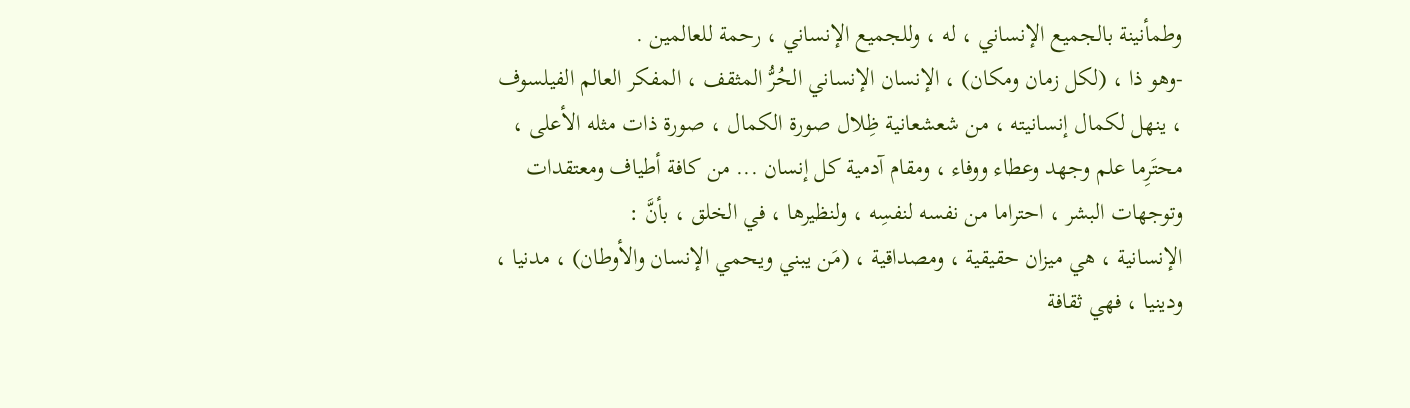وطمأنينة بالجميع الإنساني ، له ، وللجميع الإنساني ، رحمة للعالمين .
-وهو ذا ، (لكل زمان ومكان) ، الإنسان الإنساني الحُرُّ المثقف ، المفكر العالم الفيلسوف ، ينهل لكمال إنسانيته ، من شعشعانية ظِلال صورة الكمال ، صورة ذات مثله الأعلى ، محتَرِما علم وجهد وعطاء ووفاء ، ومقام آدمية كل إنسان ... من كافة أطياف ومعتقدات وتوجهات البشر ، احتراما من نفسه لنفسِه ، ولنظيرها ، في الخلق ، بأنَّ :
الإنسانية ، هي ميزان حقيقية ، ومصداقية ، (مَن يبني ويحمي الإنسان والأوطان) ، مدنيا ، ودينيا ، فهي ثقافة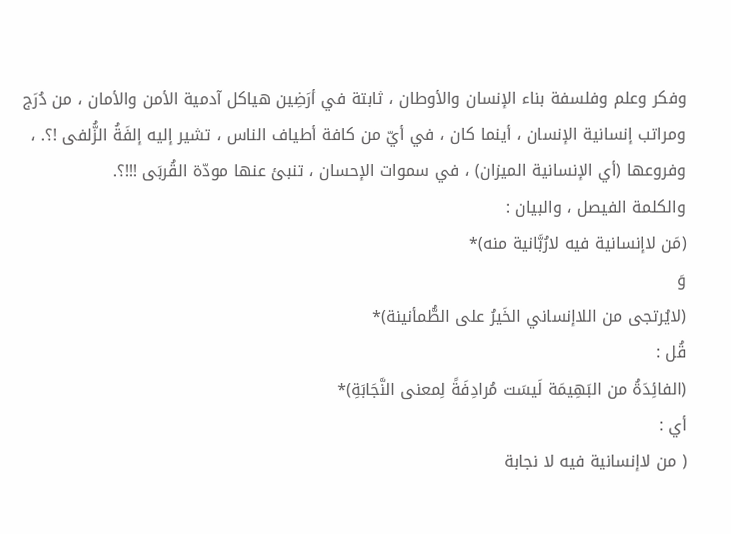وفكر وعلم وفلسفة بناء الإنسان والأوطان ، ثابتة في أرَضِين هياكل آدمية الأمن والأمان ، من دُرَج ومراتب إنسانية الإنسان ، أينما كان ، في أيّ من كافة أطياف الناس ، تشير إليه إلفَةُ الزُّلفى !؟. ، وفروعها (أي الإنسانية الميزان) ، في سموات الإحسان ، تنبئ عنها مودّة القُربَى !!!؟.
والكلمة الفيصل ، والبيان :
(مَن لاإنسانية فيه لارُبَّانية منه)*
وَ
(لايُرتجى من اللاإنساني الخَيرُ على الطُّمأنينة)*
قُل :
(الفائِدَةُ من البَهِيمَة لَيسَت مُرادِفَةً لِمعنى النَّجَابَةِ)*
أي :
( من لاإنسانية فيه لا نجابة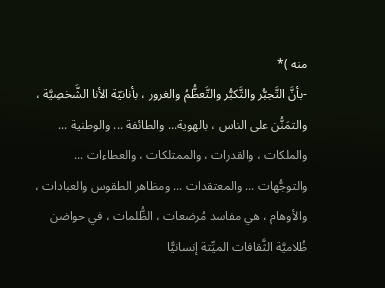منه )*
-بأنَّ التَّجبُّر والتَّكبُّر والتَّعظُّمُ والغرور ، بأنانيّة الأنا الشَّخصِيَّة ، والتمَنُّن على الناس ، بالهوية... والطائفة ... والوطنية ... والملكات ، والقدرات ، والممتلكات ، والعطاءات ... والتوجُّهات ... والمعتقدات ... ومظاهر الطقوس والعبادات ، والأوهام ، هي مفاسد مُرضعات ، الظُّلمات ، في حواضن ظُلاميَّة الثَّقافات الميِّتة إنسانيًّا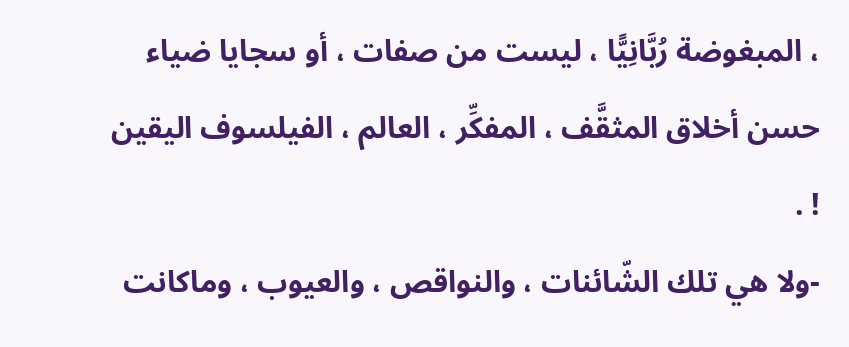، المبغوضة رُبَّانِيًّا ، ليست من صفات ، أو سجايا ضياء حسن أخلاق المثقَّف ، المفكِّر ، العالم ، الفيلسوف اليقين ! .
-ولا هي تلك الشّائنات ، والنواقص ، والعيوب ، وماكانت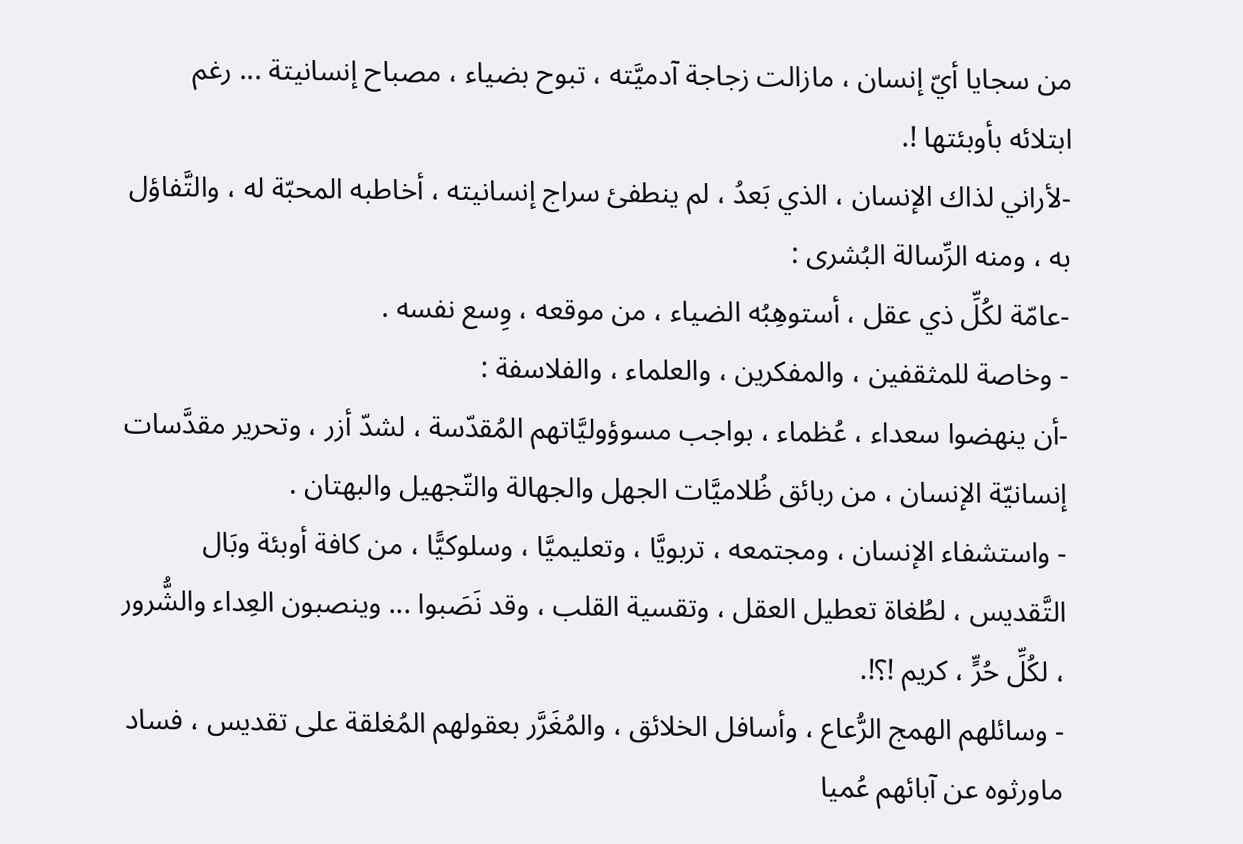من سجايا أيّ إنسان ، مازالت زجاجة آدميَّته ، تبوح بضياء ، مصباح إنسانيتة ... رغم ابتلائه بأوبئتها !.
-لأراني لذاك الإنسان ، الذي بَعدُ ، لم ينطفئ سراج إنسانيته ، أخاطبه المحبّة له ، والتَّفاؤل به ، ومنه الرِّسالة البُشرى :
-عامّة لكُلِّ ذي عقل ، أستوهِبُه الضياء ، من موقعه ، وِسع نفسه .
- وخاصة للمثقفين ، والمفكرين ، والعلماء ، والفلاسفة :
-أن ينهضوا سعداء ، عُظماء ، بواجب مسوؤوليَّاتهم المُقدّسة ، لشدّ أزر ، وتحرير مقدَّسات إنسانيّة الإنسان ، من ربائق ظُلاميَّات الجهل والجهالة والتّجهيل والبهتان .
- واستشفاء الإنسان ، ومجتمعه ، تربويَّا ، وتعليميَّا ، وسلوكيًّا ، من كافة أوبئة وبَال التَّقديس ، لطُغاة تعطيل العقل ، وتقسية القلب ، وقد نَصَبوا ... وينصبون العِداء والشُّرور ، لكُلِّ حُرٍّ ، كريم !؟!.
- وسائلهم الهمج الرُّعاع ، وأسافل الخلائق ، والمُغَرَّر بعقولهم المُغلقة على تقديس ، فساد ماورثوه عن آبائهم عُميا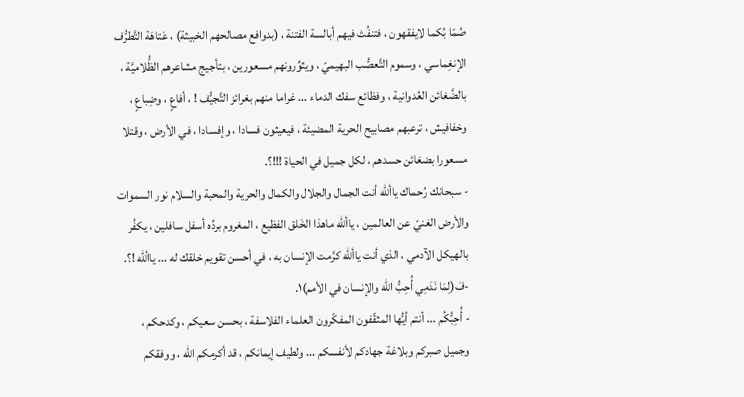صُمّا بُكما لايفقهون ، فتنفُث فيهم أبالسة الفتنة ، (بدوافع مصالحهم الخبيثة) ، عَتاهَة التَّطرُّف الإنغِماسي ، وسموم التَّعصُّب البهيميّ ، ويثوِّرونهم مسعورين ، بتأجيج مشاعرهم الظُّلاميَّة ، بالضَّغائن العُدوانية ، وفظائع سفك الدماء ... غراما منهم بغرائز التَّجيُّف ! ، أفاعٍ ، وضِباعٍ ، وخفافيش ، ترعبهم مصابيح الحرية المضيئة ، فيعيثون فسادا ، وإفسادا ، في الأرض ، وقتلا مسعورا بضغائن حسدهم ، لكل جميل في الحياة !!!؟.
- سبحانك رُحماك ياألله أنت الجمال والجلال والكمال والحرية والمحبة والسلام نور السموات والأرض الغنيّ عن العالمين ، ياألله ماهذا الخَلق الفظيع ، المغروم بردِّه أسفل سافلين ، يكفُر بالهيكل الآدمي ، الذي أنت ياألله كرَّمت الإنسان به ، في أحسن تقويم خلقك له ... ياألله !؟.
-فَ(لِمَا نَدَمِي أُحِبُّ الله والإنسان في الأمم)١.
- أُحِبُّكُم ... أنتم أيُّها المثقّفون المفكّرون العلماء الفلاسفة ، بحسن سعيكم ، وكدحكم ، وجميل صبركم وبلاغة جهادكم لأنفسكم ... ولطيف إيمانكم ، قد أكرمكم الله ، ووفقكم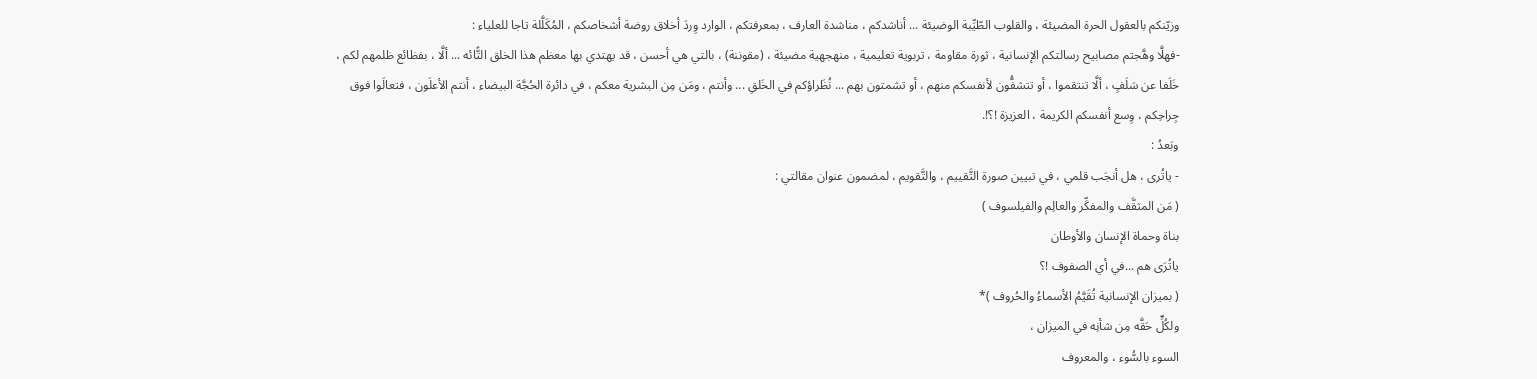وزيّنكم بالعقول الحرة المضيئة ، والقلوب الطّيِّبة الوضيئة ... أناشدكم ، مناشدة العارف ، بمعرفتكم ، الوارد وِردَ أخلاق روضة أشخاصكم ، المُكَلَّلة تاجا للعلياء :
-فهلَّا وهَّجتم مصابيح رسالتكم الإنسانية ، ثورة مقاومة ، تربوية تعليمية ، منهجهية مضيئة ، (مقوننة) ، بالتي هي أحسن ، قد يهتدي بها معظم هذا الخلق التًّائه ... ألَّا ، بفظائع ظلمهم لكم ، خَلَفا عن سَلَفٍ ، ألَّا تنتقموا ، أو تتشفُّون لأنفسكم منهم ، أو تشمتون بهم ... نُظَراؤكم في الخَلقِ ... وأنتم ، ومَن مِن البشرية معكم ، في دائرة الحُجَّة البيضاء ، أنتم الأعلَون ، فتعالَوا فوق جِراحِكم ، وِسع أنفسكم الكريمة ، العزيزة !؟!.
وبَعدُ :
- ياتُرى ، هل أنجَب قلمي ، في تبيين صورة التَّقييم ، والتَّقويم ، لمضمون عنوان مقالتي :
( مَن المثقَّف والمفكِّر والعالِم والفيلسوف )
بناة وحماة الإنسان والأوطان
ياتُرَى هم ...في أي الصفوف !؟
( بميزان الإنسانية تُقَيَّمُ الأسماءُ والحُروف )*
ولكُلٍّ حَقَّه مِن شأنِه في الميزان ،
السوء بالسُّوء ، والمعروف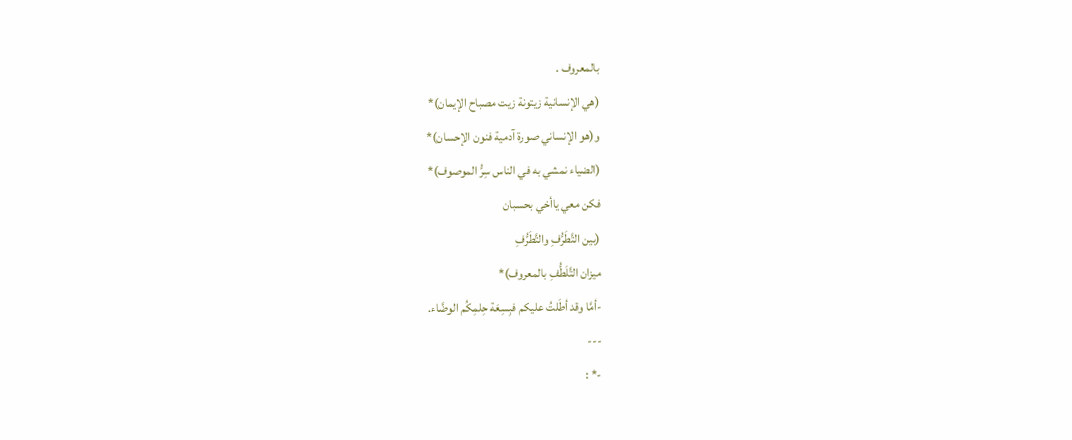بالمعروف .
(هي الإنسانية زيتونة زيت مصباح الإيمان)*
و(هو الإنساني صورة آدمية فنون الإحسان)*
(الضياء نمشي به في الناس سِرُّ الموصوف)*
فكن معي ياأخي بحسبان
(بين التَّطَرُّفِ والتَّطَرُّفِ
ميزان التَّلَطُّفِ بالمعروف)*
-أمَّا وقد أطَلتُ عليكم فبِسِعَة حِلمِكُم الوضَّاء.
---
-* :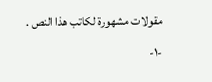مقولات مشهورة لكاتب هذا النص .
-١-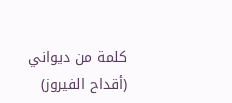كلمة من ديواني (أقداح الفيروز)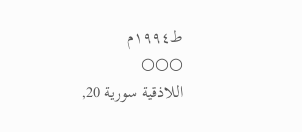ط١٩٩٤م
○○○
اللاذقية سورية 20,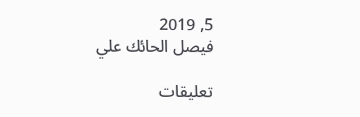5, 2019
فيصل الحائك علي

تعليقات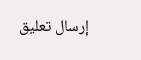إرسال تعليق